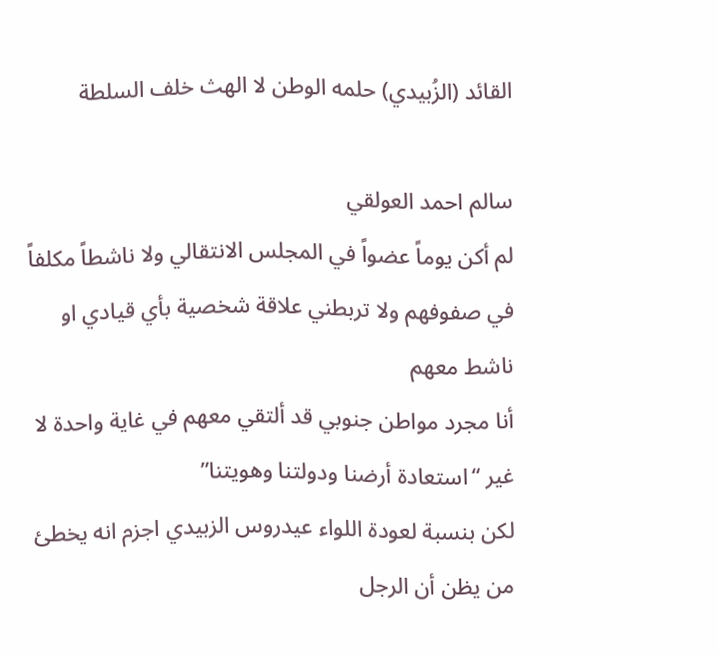القائد (الزُبيدي) حلمه الوطن لا الهث خلف السلطة

سالم احمد العولقي
لم أكن يوماً عضواً في المجلس الانتقالي ولا ناشطاً مكلفاً في صفوفهم ولا تربطني علاقة شخصية بأي قيادي او ناشط معهم
أنا مجرد مواطن جنوبي قد ألتقي معهم في غاية واحدة لا غير “استعادة أرضنا ودولتنا وهويتنا”
لكن بنسبة لعودة اللواء عيدروس الزبيدي اجزم انه يخطئ من يظن أن الرجل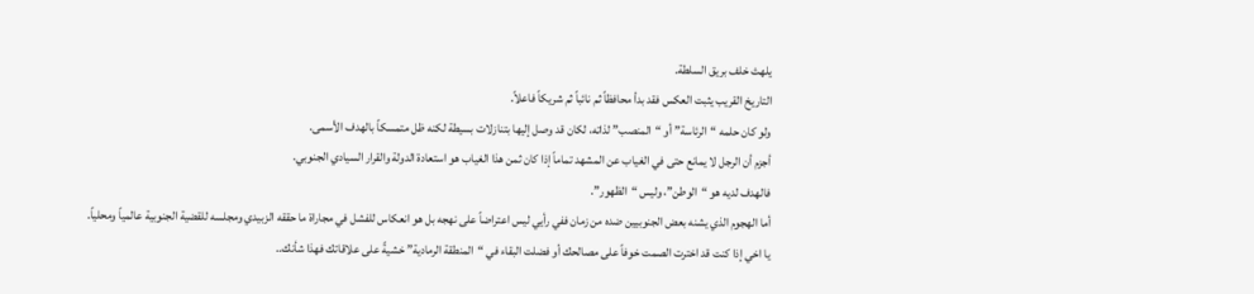يلهث خلف بريق السلطة.
التاريخ القريب يثبت العكس فقد بدأ محافظاً ثم نائباً ثم شريكاً فاعلاً.
ولو كان حلمه “الرئاسة” أو “المنصب” لذاته، لكان قد وصل إليها بتنازلات بسيطة لكنه ظل متمسكاً بالهدف الأسمى.
أجزم أن الرجل لا يمانع حتى في الغياب عن المشهد تماماً إذا كان ثمن هذا الغياب هو استعادة الدولة والقرار السيادي الجنوبي.
فالهدف لديه هو “الوطن”، وليس “الظهور”.
أما الهجوم الذي يشنه بعض الجنوبيين ضده من زمان ففي رأيي ليس اعتراضاً على نهجه بل هو انعكاس للفشل في مجاراة ما حققه الزبيدي ومجلسه للقضية الجنوبية عالمياً ومحلياً.
يا اخي إذا كنت قد اخترت الصمت خوفاً على مصالحك أو فضلت البقاء في “المنطقة الرمادية” خشيةً على علاقاتك فهذا شأنك..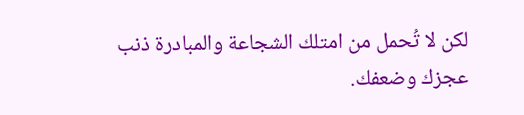لكن لا تُحمل من امتلك الشجاعة والمبادرة ذنب عجزك وضعفك.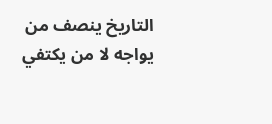التاريخ ينصف من يواجه لا من يكتفي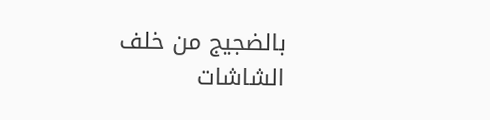بالضجيج من خلف الشاشات